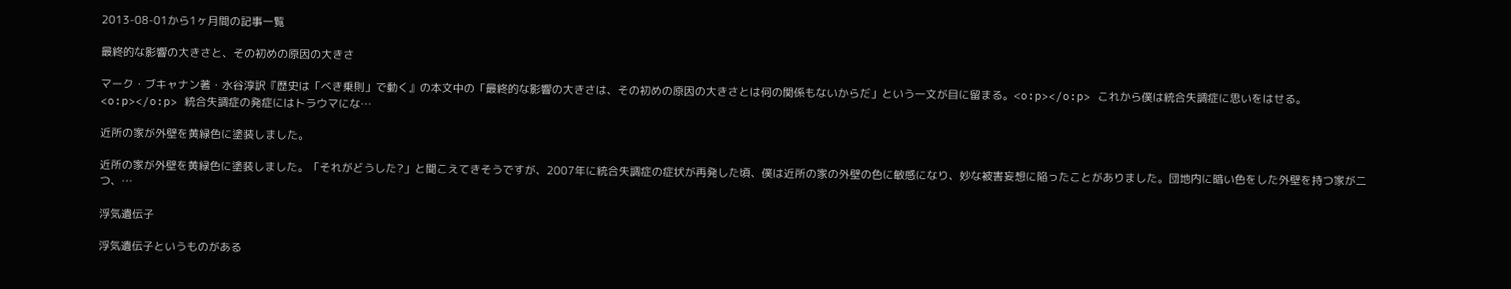2013-08-01から1ヶ月間の記事一覧

最終的な影響の大きさと、その初めの原因の大きさ

マーク・ブキャナン著・水谷淳訳『歴史は「べき乗則」で動く』の本文中の「最終的な影響の大きさは、その初めの原因の大きさとは何の関係もないからだ」という一文が目に留まる。<o:p></o:p> これから僕は統合失調症に思いをはせる。<o:p></o:p> 統合失調症の発症にはトラウマにな…

近所の家が外壁を黄緑色に塗装しました。

近所の家が外壁を黄緑色に塗装しました。「それがどうした?」と聞こえてきそうですが、2007年に統合失調症の症状が再発した頃、僕は近所の家の外壁の色に敏感になり、妙な被害妄想に陥ったことがありました。団地内に暗い色をした外壁を持つ家が二つ、…

浮気遺伝子

浮気遺伝子というものがある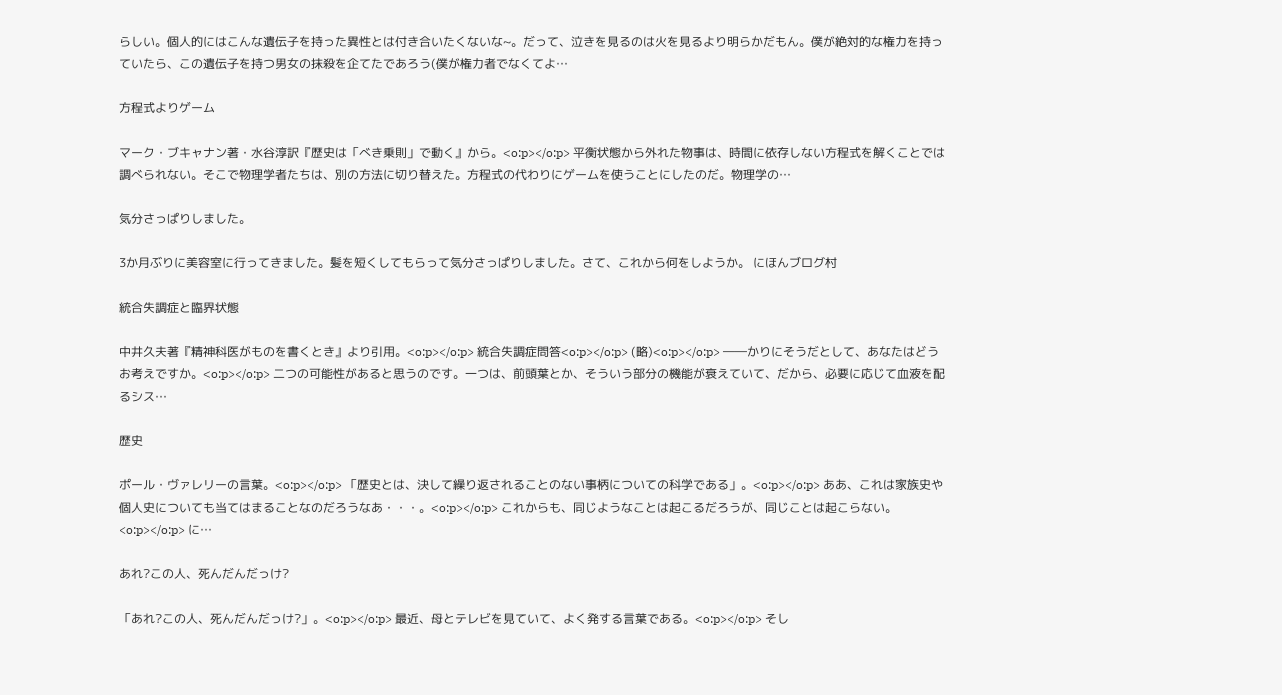らしい。個人的にはこんな遺伝子を持った異性とは付き合いたくないな~。だって、泣きを見るのは火を見るより明らかだもん。僕が絶対的な権力を持っていたら、この遺伝子を持つ男女の抹殺を企てたであろう(僕が権力者でなくてよ…

方程式よりゲーム

マーク・ブキャナン著・水谷淳訳『歴史は「べき乗則」で動く』から。<o:p></o:p> 平衡状態から外れた物事は、時間に依存しない方程式を解くことでは調べられない。そこで物理学者たちは、別の方法に切り替えた。方程式の代わりにゲームを使うことにしたのだ。物理学の…

気分さっぱりしました。

3か月ぶりに美容室に行ってきました。髪を短くしてもらって気分さっぱりしました。さて、これから何をしようか。 にほんブログ村

統合失調症と臨界状態

中井久夫著『精神科医がものを書くとき』より引用。<o:p></o:p> 統合失調症問答<o:p></o:p> (略)<o:p></o:p> ――かりにそうだとして、あなたはどうお考えですか。<o:p></o:p> 二つの可能性があると思うのです。一つは、前頭葉とか、そういう部分の機能が衰えていて、だから、必要に応じて血液を配るシス…

歴史

ポール・ヴァレリーの言葉。<o:p></o:p> 「歴史とは、決して繰り返されることのない事柄についての科学である」。<o:p></o:p> ああ、これは家族史や個人史についても当てはまることなのだろうなあ・・・。<o:p></o:p> これからも、同じようなことは起こるだろうが、同じことは起こらない。<o:p></o:p> に…

あれ?この人、死んだんだっけ?

「あれ?この人、死んだんだっけ?」。<o:p></o:p> 最近、母とテレビを見ていて、よく発する言葉である。<o:p></o:p> そし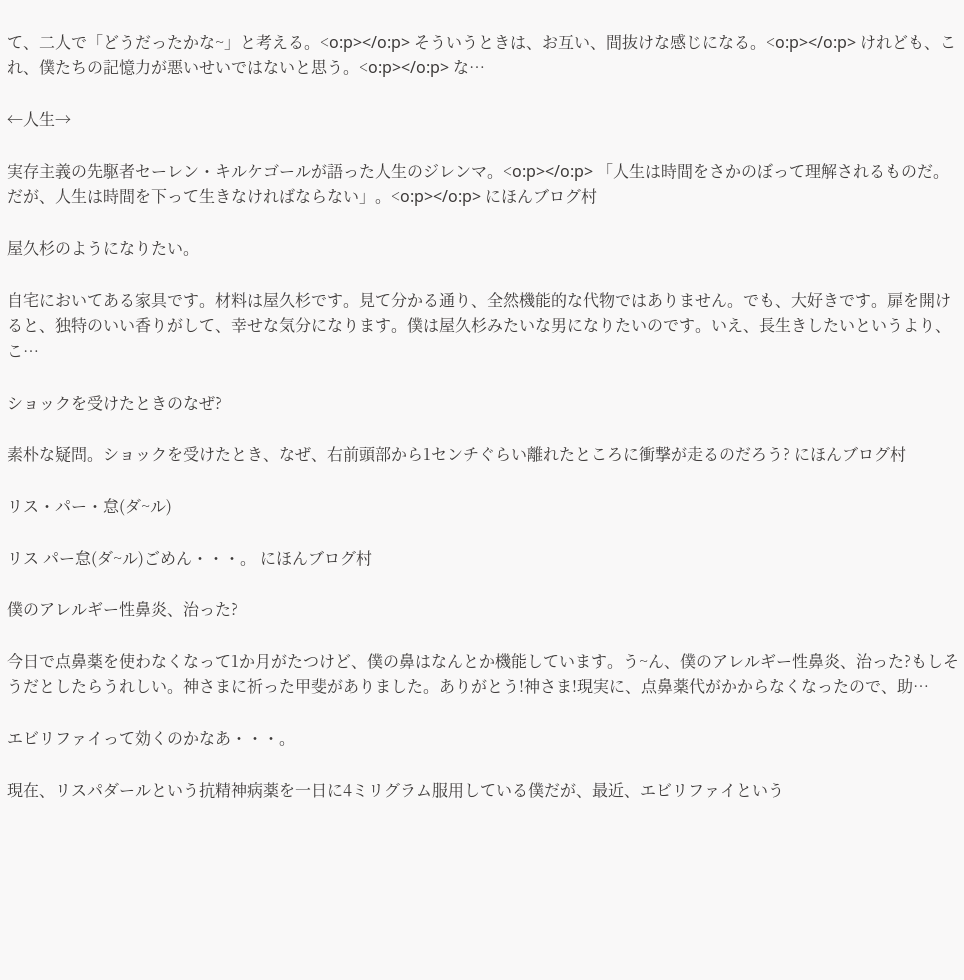て、二人で「どうだったかな~」と考える。<o:p></o:p> そういうときは、お互い、間抜けな感じになる。<o:p></o:p> けれども、これ、僕たちの記憶力が悪いせいではないと思う。<o:p></o:p> な…

←人生→

実存主義の先駆者セーレン・キルケゴールが語った人生のジレンマ。<o:p></o:p> 「人生は時間をさかのぼって理解されるものだ。だが、人生は時間を下って生きなければならない」。<o:p></o:p> にほんブログ村

屋久杉のようになりたい。

自宅においてある家具です。材料は屋久杉です。見て分かる通り、全然機能的な代物ではありません。でも、大好きです。扉を開けると、独特のいい香りがして、幸せな気分になります。僕は屋久杉みたいな男になりたいのです。いえ、長生きしたいというより、こ…

ショックを受けたときのなぜ?

素朴な疑問。ショックを受けたとき、なぜ、右前頭部から1センチぐらい離れたところに衝撃が走るのだろう? にほんブログ村

リス・パー・怠(ダ~ル)

リス パー怠(ダ~ル)ごめん・・・。 にほんブログ村

僕のアレルギー性鼻炎、治った?

今日で点鼻薬を使わなくなって1か月がたつけど、僕の鼻はなんとか機能しています。う~ん、僕のアレルギー性鼻炎、治った?もしそうだとしたらうれしい。神さまに祈った甲斐がありました。ありがとう!神さま!現実に、点鼻薬代がかからなくなったので、助…

エビリファイって効くのかなあ・・・。

現在、リスパダールという抗精神病薬を一日に4ミリグラム服用している僕だが、最近、エビリファイという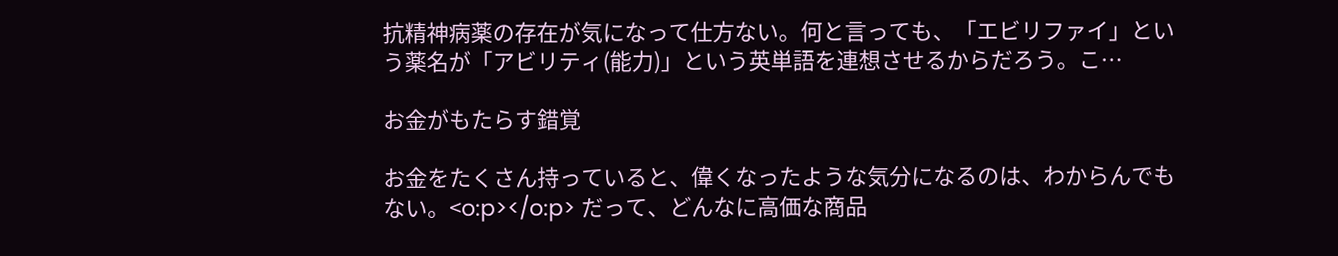抗精神病薬の存在が気になって仕方ない。何と言っても、「エビリファイ」という薬名が「アビリティ(能力)」という英単語を連想させるからだろう。こ…

お金がもたらす錯覚

お金をたくさん持っていると、偉くなったような気分になるのは、わからんでもない。<o:p></o:p> だって、どんなに高価な商品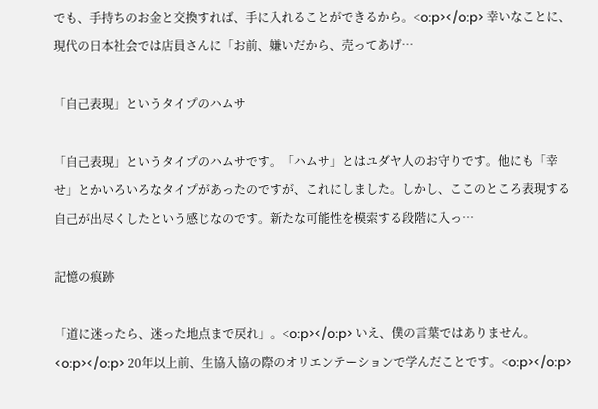でも、手持ちのお金と交換すれば、手に入れることができるから。<o:p></o:p> 幸いなことに、現代の日本社会では店員さんに「お前、嫌いだから、売ってあげ…

「自己表現」というタイプのハムサ

「自己表現」というタイプのハムサです。「ハムサ」とはユダヤ人のお守りです。他にも「幸せ」とかいろいろなタイプがあったのですが、これにしました。しかし、ここのところ表現する自己が出尽くしたという感じなのです。新たな可能性を模索する段階に入っ…

記憶の痕跡

「道に迷ったら、迷った地点まで戻れ」。<o:p></o:p> いえ、僕の言葉ではありません。<o:p></o:p> 20年以上前、生協入協の際のオリエンテーションで学んだことです。<o:p></o:p>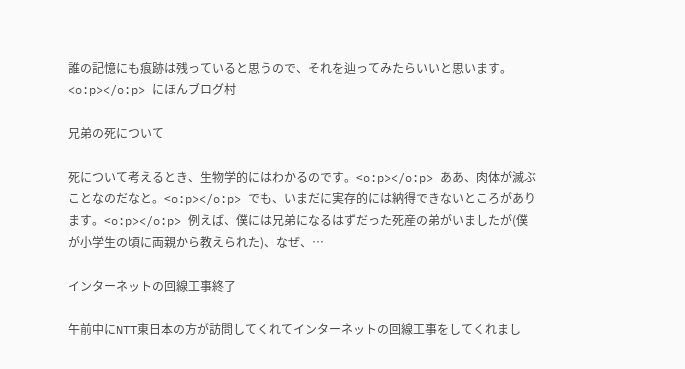誰の記憶にも痕跡は残っていると思うので、それを辿ってみたらいいと思います。<o:p></o:p> にほんブログ村

兄弟の死について

死について考えるとき、生物学的にはわかるのです。<o:p></o:p> ああ、肉体が滅ぶことなのだなと。<o:p></o:p> でも、いまだに実存的には納得できないところがあります。<o:p></o:p> 例えば、僕には兄弟になるはずだった死産の弟がいましたが(僕が小学生の頃に両親から教えられた)、なぜ、…

インターネットの回線工事終了

午前中にNTT東日本の方が訪問してくれてインターネットの回線工事をしてくれまし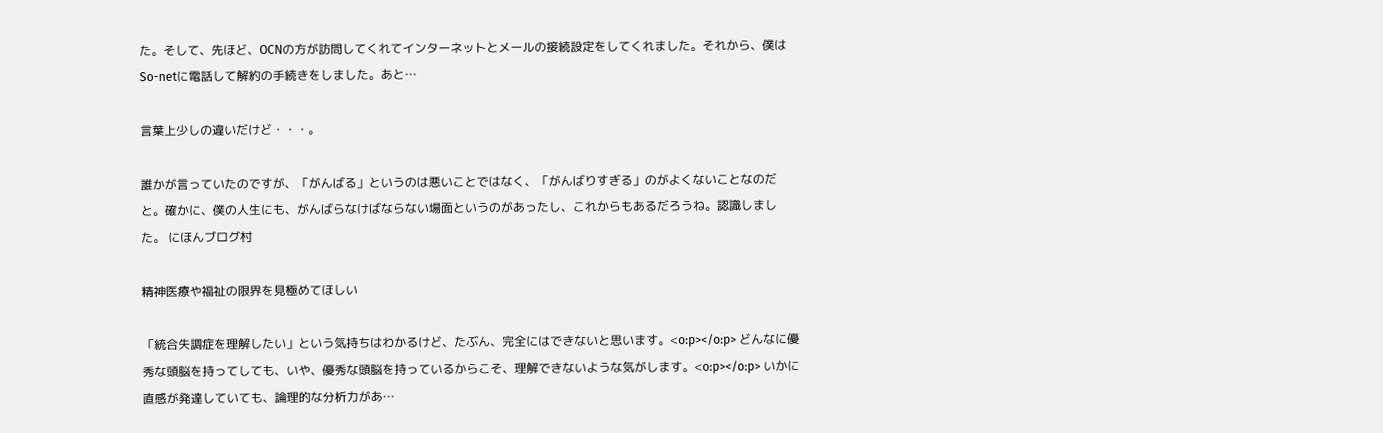た。そして、先ほど、OCNの方が訪問してくれてインターネットとメールの接続設定をしてくれました。それから、僕はSo-netに電話して解約の手続きをしました。あと…

言葉上少しの違いだけど・・・。

誰かが言っていたのですが、「がんばる」というのは悪いことではなく、「がんばりすぎる」のがよくないことなのだと。確かに、僕の人生にも、がんばらなけばならない場面というのがあったし、これからもあるだろうね。認識しました。 にほんブログ村

精神医療や福祉の限界を見極めてほしい

「統合失調症を理解したい」という気持ちはわかるけど、たぶん、完全にはできないと思います。<o:p></o:p> どんなに優秀な頭脳を持ってしても、いや、優秀な頭脳を持っているからこそ、理解できないような気がします。<o:p></o:p> いかに直感が発達していても、論理的な分析力があ…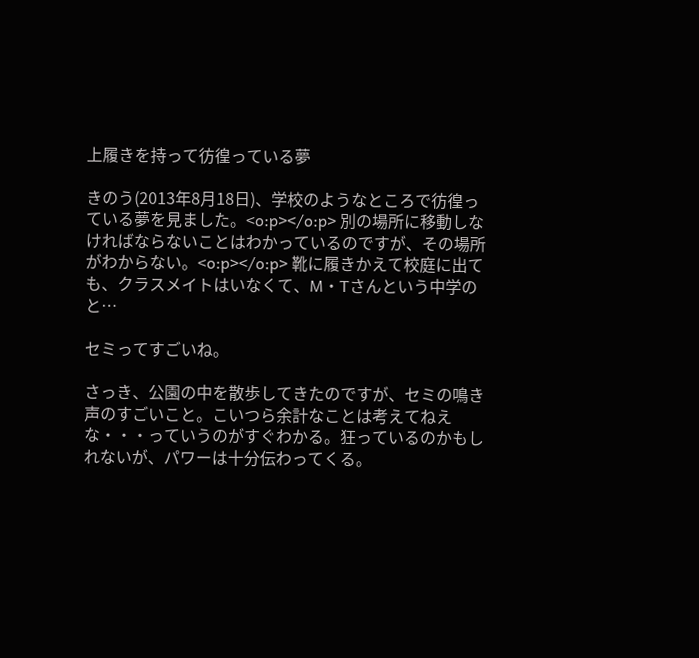上履きを持って彷徨っている夢

きのう(2013年8月18日)、学校のようなところで彷徨っている夢を見ました。<o:p></o:p> 別の場所に移動しなければならないことはわかっているのですが、その場所がわからない。<o:p></o:p> 靴に履きかえて校庭に出ても、クラスメイトはいなくて、M・Tさんという中学のと…

セミってすごいね。

さっき、公園の中を散歩してきたのですが、セミの鳴き声のすごいこと。こいつら余計なことは考えてねえな・・・っていうのがすぐわかる。狂っているのかもしれないが、パワーは十分伝わってくる。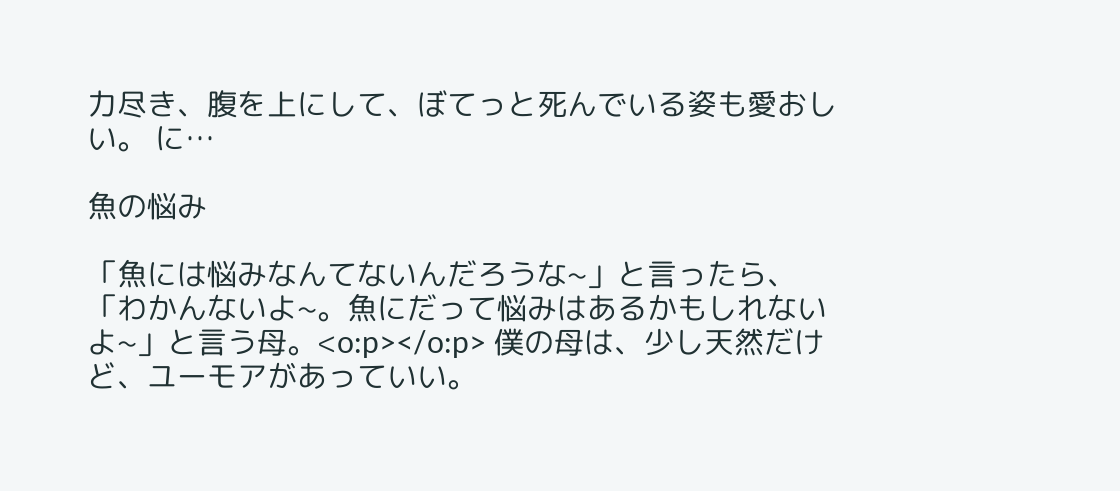力尽き、腹を上にして、ぼてっと死んでいる姿も愛おしい。 に…

魚の悩み

「魚には悩みなんてないんだろうな~」と言ったら、「わかんないよ~。魚にだって悩みはあるかもしれないよ~」と言う母。<o:p></o:p> 僕の母は、少し天然だけど、ユーモアがあっていい。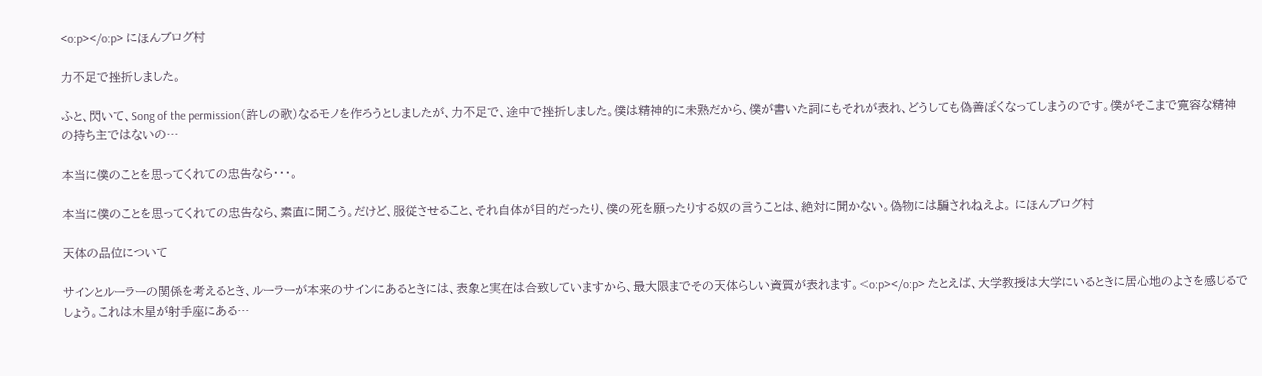<o:p></o:p> にほんブログ村

力不足で挫折しました。

ふと、閃いて、Song of the permission(許しの歌)なるモノを作ろうとしましたが、力不足で、途中で挫折しました。僕は精神的に未熟だから、僕が書いた詞にもそれが表れ、どうしても偽善ぽくなってしまうのです。僕がそこまで寛容な精神の持ち主ではないの…

本当に僕のことを思ってくれての忠告なら・・・。

本当に僕のことを思ってくれての忠告なら、素直に聞こう。だけど、服従させること、それ自体が目的だったり、僕の死を願ったりする奴の言うことは、絶対に聞かない。偽物には騙されねえよ。 にほんブログ村

天体の品位について

サインとルーラーの関係を考えるとき、ルーラーが本来のサインにあるときには、表象と実在は合致していますから、最大限までその天体らしい資質が表れます。<o:p></o:p> たとえば、大学教授は大学にいるときに居心地のよさを感じるでしょう。これは木星が射手座にある…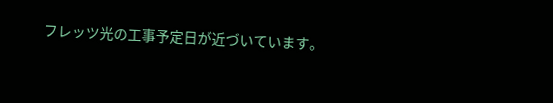フレッツ光の工事予定日が近づいています。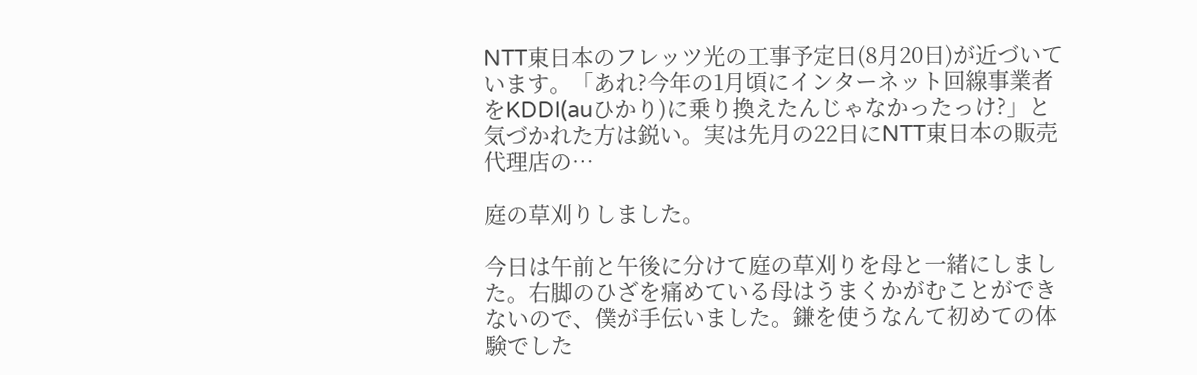NTT東日本のフレッツ光の工事予定日(8月20日)が近づいています。「あれ?今年の1月頃にインターネット回線事業者をKDDI(auひかり)に乗り換えたんじゃなかったっけ?」と気づかれた方は鋭い。実は先月の22日にNTT東日本の販売代理店の…

庭の草刈りしました。

今日は午前と午後に分けて庭の草刈りを母と一緒にしました。右脚のひざを痛めている母はうまくかがむことができないので、僕が手伝いました。鎌を使うなんて初めての体験でした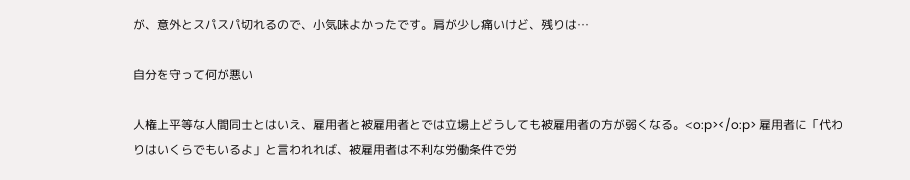が、意外とスパスパ切れるので、小気味よかったです。肩が少し痛いけど、残りは…

自分を守って何が悪い

人権上平等な人間同士とはいえ、雇用者と被雇用者とでは立場上どうしても被雇用者の方が弱くなる。<o:p></o:p> 雇用者に「代わりはいくらでもいるよ」と言われれば、被雇用者は不利な労働条件で労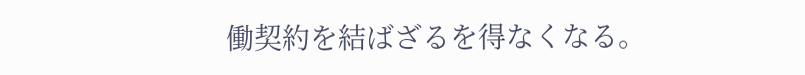働契約を結ばざるを得なくなる。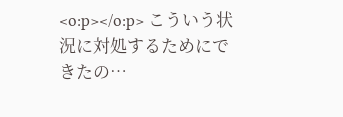<o:p></o:p> こういう状況に対処するためにできたの…